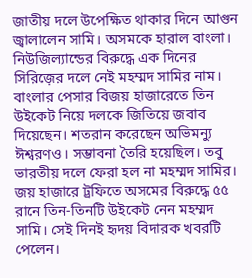জাতীয় দলে উপেক্ষিত থাকার দিনে আগুন জ্বালালেন সামি। অসমকে হারাল বাংলা। নিউজিল্যান্ডের বিরুদ্ধে এক দিনের সিরিজ়ের দলে নেই মহম্মদ সামির নাম। বাংলার পেসার বিজয় হাজারেতে তিন উইকেট নিয়ে দলকে জিতিয়ে জবাব দিয়েছেন। শতরান করেছেন অভিমন্যু ঈশ্বরণও। সম্ভাবনা তৈরি হয়েছিল। তবু ভারতীয় দলে ফেরা হল না মহম্মদ সামির। জয় হাজারে ট্রফিতে অসমের বিরুদ্ধে ৫৫ রানে তিন-তিনটি উইকেট নেন মহম্মদ সামি। সেই দিনই হৃদয় বিদারক খবরটি পেলেন।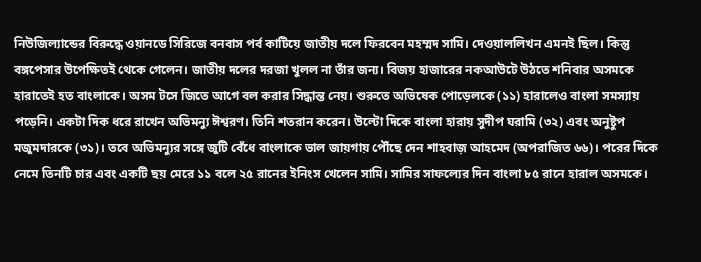নিউজিল্যান্ডের বিরুদ্ধে ওয়ানডে সিরিজে বনবাস পর্ব কাটিয়ে জাতীয় দলে ফিরবেন মহম্মদ সামি। দেওয়াললিখন এমনই ছিল। কিন্তু বঙ্গপেসার উপেক্ষিতই থেকে গেলেন। জাতীয় দলের দরজা খুলল না তাঁর জন্য। বিজয় হাজারের নকআউটে উঠতে শনিবার অসমকে হারাতেই হত বাংলাকে। অসম টসে জিতে আগে বল করার সিদ্ধান্ত নেয়। শুরুতে অভিষেক পোড়েলকে (১১) হারালেও বাংলা সমস্যায় পড়েনি। একটা দিক ধরে রাখেন অভিমন্যু ঈশ্বরণ। তিনি শতরান করেন। উল্টো দিকে বাংলা হারায় সুদীপ ঘরামি (৩২) এবং অনুষ্টুপ মজুমদারকে (৩১)। তবে অভিমন্যুর সঙ্গে জুটি বেঁধে বাংলাকে ভাল জায়গায় পৌঁছে দেন শাহবাজ় আহমেদ (অপরাজিত ৬৬)। পরের দিকে নেমে তিনটি চার এবং একটি ছয় মেরে ১১ বলে ২৫ রানের ইনিংস খেলেন সামি। সামির সাফল্যের দিন বাংলা ৮৫ রানে হারাল অসমকে।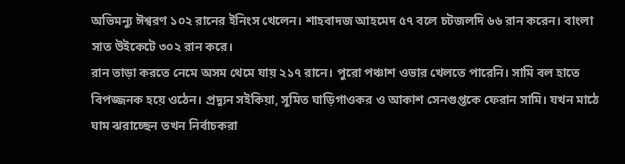অভিমন্যু ঈশ্বরণ ১০২ রানের ইনিংস খেলেন। শাহবাদজ আহমেদ ৫৭ বলে চটজলদি ৬৬ রান করেন। বাংলা সাত উইকেটে ৩০২ রান করে।
রান তাড়া করতে নেমে অসম থেমে যায় ২১৭ রানে। পুরো পঞ্চাশ ওভার খেলতে পারেনি। সামি বল হাতে বিপজ্জনক হয়ে ওঠেন। প্রদ্যুন সইকিয়া, সুমিত ঘাড়িগাওকর ও আকাশ সেনগুপ্তকে ফেরান সামি। যখন মাঠে ঘাম ঝরাচ্ছেন তখন নির্বাচকরা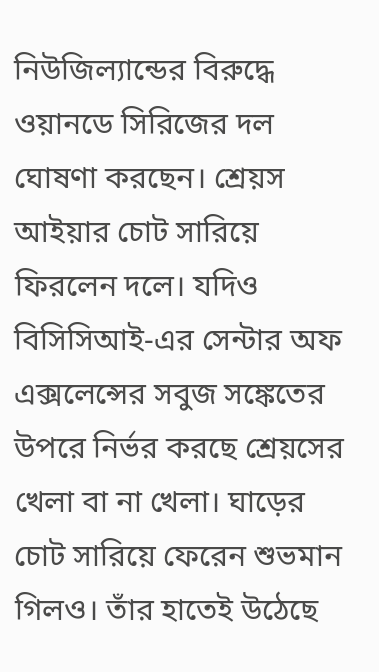নিউজিল্যান্ডের বিরুদ্ধে ওয়ানডে সিরিজের দল ঘোষণা করছেন। শ্রেয়স আইয়ার চোট সারিয়ে ফিরলেন দলে। যদিও বিসিসিআই-এর সেন্টার অফ এক্সলেন্সের সবুজ সঙ্কেতের উপরে নির্ভর করছে শ্রেয়সের খেলা বা না খেলা। ঘাড়ের চোট সারিয়ে ফেরেন শুভমান গিলও। তাঁর হাতেই উঠেছে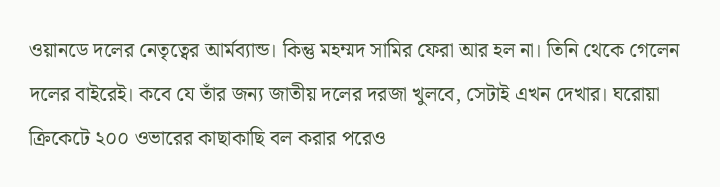ওয়ানডে দলের নেতৃত্বের আর্মব্যান্ড। কিন্তু মহম্মদ সামির ফেরা আর হল না। তিনি থেকে গেলেন দলের বাইরেই। কবে যে তাঁর জন্য জাতীয় দলের দরজা খুলবে, সেটাই এখন দেখার। ঘরোয়া ক্রিকেটে ২০০ ওভারের কাছাকাছি বল করার পরেও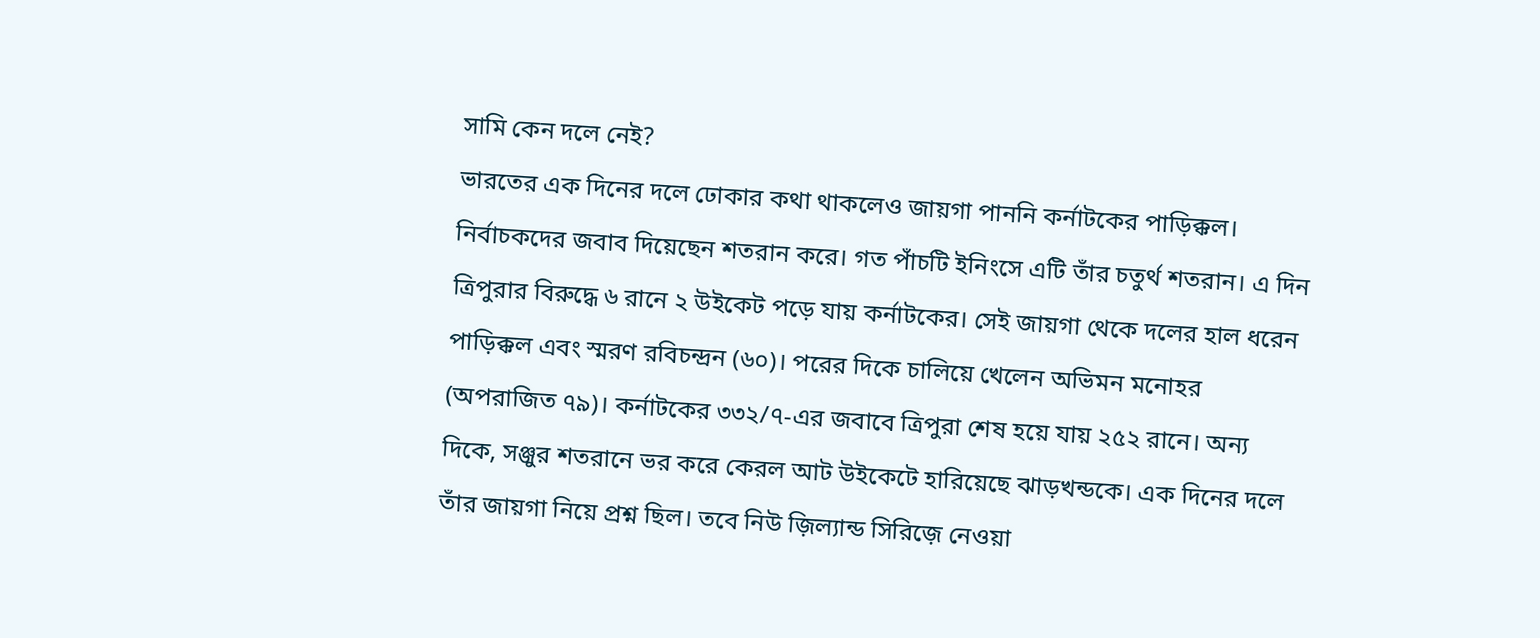সামি কেন দলে নেই?
ভারতের এক দিনের দলে ঢোকার কথা থাকলেও জায়গা পাননি কর্নাটকের পাড়িক্কল। নির্বাচকদের জবাব দিয়েছেন শতরান করে। গত পাঁচটি ইনিংসে এটি তাঁর চতুর্থ শতরান। এ দিন ত্রিপুরার বিরুদ্ধে ৬ রানে ২ উইকেট পড়ে যায় কর্নাটকের। সেই জায়গা থেকে দলের হাল ধরেন পাড়িক্কল এবং স্মরণ রবিচন্দ্রন (৬০)। পরের দিকে চালিয়ে খেলেন অভিমন মনোহর (অপরাজিত ৭৯)। কর্নাটকের ৩৩২/৭-এর জবাবে ত্রিপুরা শেষ হয়ে যায় ২৫২ রানে। অন্য দিকে, সঞ্জুর শতরানে ভর করে কেরল আট উইকেটে হারিয়েছে ঝাড়খন্ডকে। এক দিনের দলে তাঁর জায়গা নিয়ে প্রশ্ন ছিল। তবে নিউ জ়িল্যান্ড সিরিজ়ে নেওয়া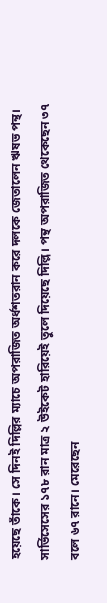হয়েছে তাঁকে। সে দিনই দিল্লির ম্যাচে অপরাজিত অর্ধশতরান করে দলকে জেতালেন ঋষভ পন্থ। সার্ভিসেসের ১৭৮ রান মাত্র ২ উইকেট হারিয়েই তুলে দিয়েছে দিল্লি। পন্থ অপরাজিত থেকেছেন ৩৭ বলে ৬৭ রানে। মেরেছেন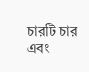চারটি চার এবং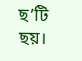ছ’টি ছয়।